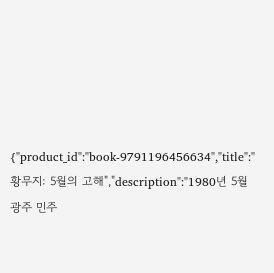{"product_id":"book-9791196456634","title":"황무지: 5월의 고해","description":"1980년 5월 광주 민주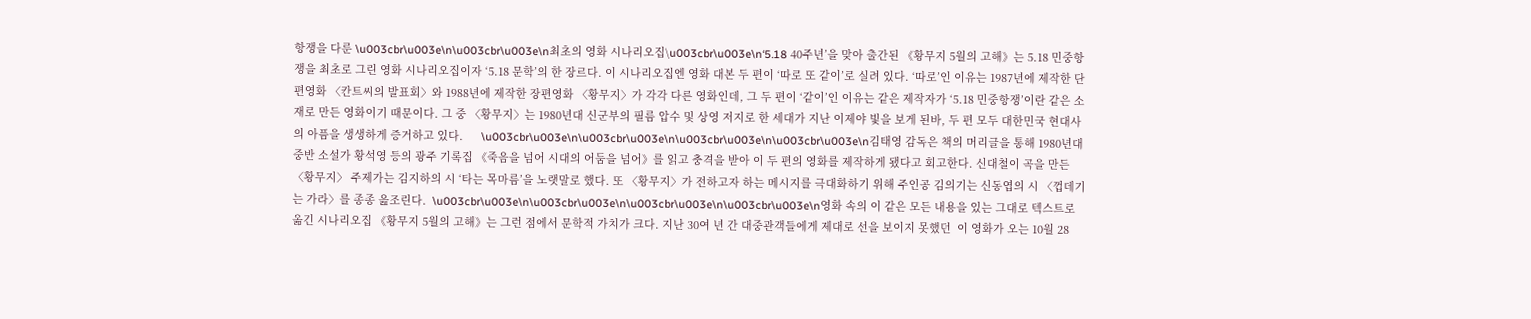항쟁을 다룬 \u003cbr\u003e\n\u003cbr\u003e\n최초의 영화 시나리오집\u003cbr\u003e\n‘5.18 40주년’을 맞아 출간된 《황무지 5월의 고해》는 5.18 민중항쟁을 최초로 그린 영화 시나리오집이자 ‘5.18 문학’의 한 장르다. 이 시나리오집엔 영화 대본 두 편이 ‘따로 또 같이’로 실려 있다. ‘따로’인 이유는 1987년에 제작한 단편영화 〈칸트씨의 발표회〉와 1988년에 제작한 장편영화 〈황무지〉가 각각 다른 영화인데, 그 두 편이 ‘같이’인 이유는 같은 제작자가 ‘5.18 민중항쟁’이란 같은 소재로 만든 영화이기 때문이다. 그 중 〈황무지〉는 1980년대 신군부의 필름 압수 및 상영 저지로 한 세대가 지난 이제야 빛을 보게 된바, 두 편 모두 대한민국 현대사의 아픔을 생생하게 증거하고 있다.      \u003cbr\u003e\n\u003cbr\u003e\n\u003cbr\u003e\n\u003cbr\u003e\n김태영 감독은 책의 머리글을 통해 1980년대 중반 소설가 황석영 등의 광주 기록집 《죽음을 넘어 시대의 어둠을 넘어》를 읽고 충격을 받아 이 두 편의 영화를 제작하게 됐다고 회고한다. 신대철이 곡을 만든 〈황무지〉 주제가는 김지하의 시 ‘타는 목마름’을 노랫말로 했다. 또 〈황무지〉가 전하고자 하는 메시지를 극대화하기 위해 주인공 김의기는 신동엽의 시 〈껍데기는 가라〉를 종종 읊조린다.  \u003cbr\u003e\n\u003cbr\u003e\n\u003cbr\u003e\n\u003cbr\u003e\n영화 속의 이 같은 모든 내용을 있는 그대로 텍스트로 옮긴 시나리오집 《황무지 5월의 고해》는 그런 점에서 문학적 가치가 크다. 지난 30여 년 간 대중관객들에게 제대로 선을 보이지 못했던  이 영화가 오는 10월 28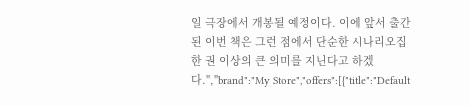일 극장에서 개봉될 예정이다. 이에 앞서 출간된 이번 책은 그런 점에서 단순한 시나리오집 한 권 이상의 큰 의미를 지닌다고 하겠다.","brand":"My Store","offers":[{"title":"Default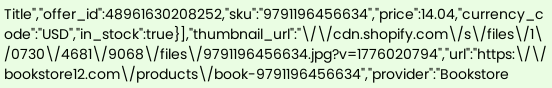Title","offer_id":48961630208252,"sku":"9791196456634","price":14.04,"currency_code":"USD","in_stock":true}],"thumbnail_url":"\/\/cdn.shopify.com\/s\/files\/1\/0730\/4681\/9068\/files\/9791196456634.jpg?v=1776020794","url":"https:\/\/bookstore12.com\/products\/book-9791196456634","provider":"Bookstore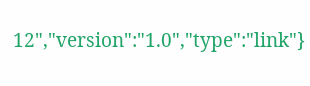12","version":"1.0","type":"link"}